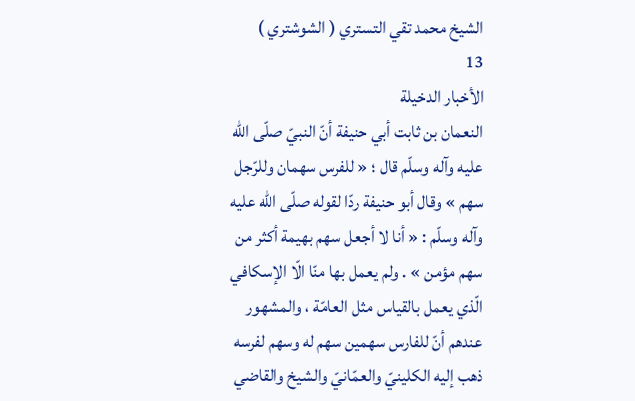الشيخ محمد تقي التستري ( الشوشتري )
13
الأخبار الدخيلة
النعمان بن ثابت أبي حنيفة أنّ النبيّ صلّى اللّه عليه وآله وسلّم قال ؛ « للفرس سهمان وللرّجل سهم » وقال أبو حنيفة ردّا لقوله صلّى اللّه عليه وآله وسلّم : « أنا لا أجعل سهم بهيمة أكثر من سهم مؤمن » . ولم يعمل بها منّا الّا الإسكافي الّذي يعمل بالقياس مثل العامّة ، والمشهور عندهم أنّ للفارس سهمين سهم له وسهم لفرسه ذهب إليه الكلينيّ والعمّانيّ والشيخ والقاضي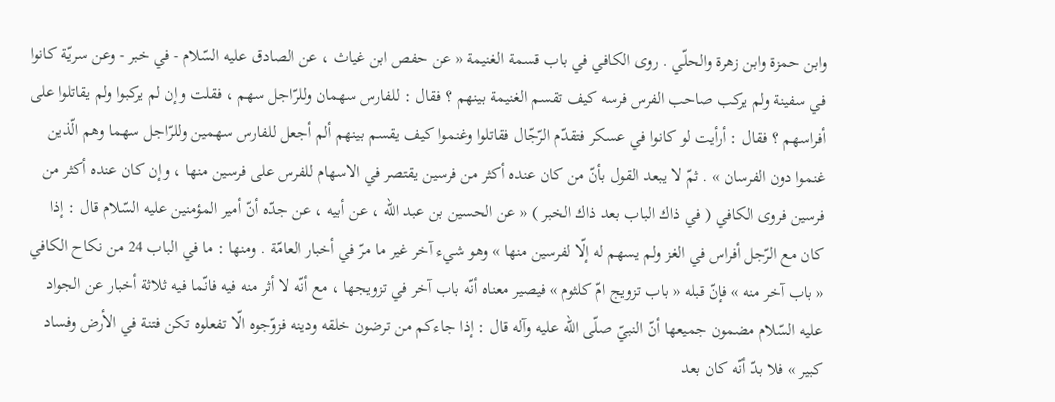وابن حمزة وابن زهرة والحلّي . روى الكافي في باب قسمة الغنيمة « عن حفص ابن غياث ، عن الصادق عليه السّلام - في خبر - وعن سريّة كانوا في سفينة ولم يركب صاحب الفرس فرسه كيف تقسم الغنيمة بينهم ؟ فقال : للفارس سهمان وللرّاجل سهم ، فقلت وإن لم يركبوا ولم يقاتلوا على أفراسهم ؟ فقال : أرأيت لو كانوا في عسكر فتقدّم الرّجّال فقاتلوا وغنموا كيف يقسم بينهم ألم أجعل للفارس سهمين وللرّاجل سهما وهم الّذين غنموا دون الفرسان » . ثمّ لا يبعد القول بأنّ من كان عنده أكثر من فرسين يقتصر في الاسهام للفرس على فرسين منها ، وإن كان عنده أكثر من فرسين فروى الكافي ( في ذاك الباب بعد ذاك الخبر ) « عن الحسين بن عبد اللّه ، عن أبيه ، عن جدّه أنّ أمير المؤمنين عليه السّلام قال : إذا كان مع الرّجل أفراس في الغز ولم يسهم له إلّا لفرسين منها » وهو شيء آخر غير ما مرّ في أخبار العامّة . ومنها : ما في الباب 24 من نكاح الكافي « باب آخر منه » فإنّ قبله « باب تزويج امّ كلثوم » فيصير معناه أنّه باب آخر في تزويجها ، مع أنّه لا أثر منه فيه فانّما فيه ثلاثة أخبار عن الجواد عليه السّلام مضمون جميعها أنّ النبيّ صلّى اللّه عليه وآله قال : إذا جاءكم من ترضون خلقه ودينه فزوّجوه الّا تفعلوه تكن فتنة في الأرض وفساد كبير » فلا بدّ أنّه كان بعد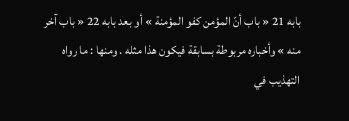بابه 21 « باب أنّ المؤمن كفو المؤمنة » أو بعد بابه 22 « باب آخر منه » وأخباره مربوطة بسابقة فيكون هذا مثله . ومنها : ما رواه التهذيب في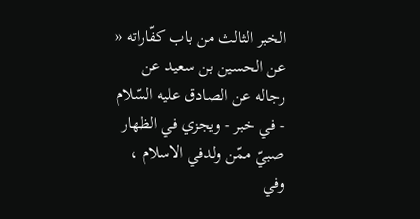الخبر الثالث من باب كفّاراته « عن الحسين بن سعيد عن رجاله عن الصادق عليه السّلام - في خبر - ويجزي في الظهار صبيّ ممّن ولدفي الاسلام ، وفي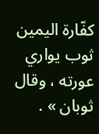كفّارة اليمين ثوب يواري عورته ، وقال ثوبان » .